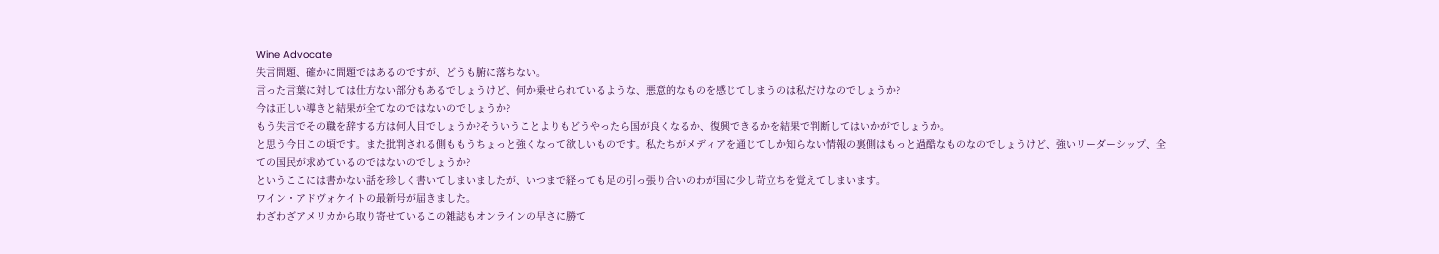Wine Advocate
失言問題、確かに問題ではあるのですが、どうも腑に落ちない。
言った言葉に対しては仕方ない部分もあるでしょうけど、何か乗せられているような、悪意的なものを感じてしまうのは私だけなのでしょうか?
今は正しい導きと結果が全てなのではないのでしょうか?
もう失言でその職を辞する方は何人目でしょうか?そういうことよりもどうやったら国が良くなるか、復興できるかを結果で判断してはいかがでしょうか。
と思う今日この頃です。また批判される側ももうちょっと強くなって欲しいものです。私たちがメディアを通じてしか知らない情報の裏側はもっと過酷なものなのでしょうけど、強いリーダーシップ、全ての国民が求めているのではないのでしょうか?
というここには書かない話を珍しく書いてしまいましたが、いつまで経っても足の引っ張り合いのわが国に少し苛立ちを覚えてしまいます。
ワイン・アドヴォケイトの最新号が届きました。
わざわざアメリカから取り寄せているこの雑誌もオンラインの早さに勝て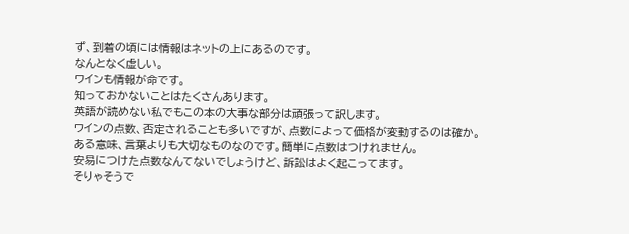ず、到着の頃には情報はネットの上にあるのです。
なんとなく虚しい。
ワインも情報が命です。
知っておかないことはたくさんあります。
英語が読めない私でもこの本の大事な部分は頑張って訳します。
ワインの点数、否定されることも多いですが、点数によって価格が変動するのは確か。
ある意味、言葉よりも大切なものなのです。簡単に点数はつけれません。
安易につけた点数なんてないでしょうけど、訴訟はよく起こってます。
そりゃそうで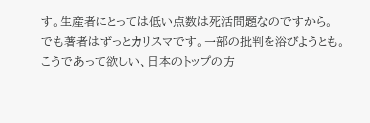す。生産者にとっては低い点数は死活問題なのですから。
でも著者はずっとカリスマです。一部の批判を浴びようとも。
こうであって欲しい、日本のトップの方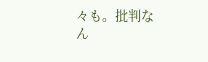々も。批判なん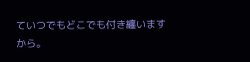ていつでもどこでも付き纏いますから。